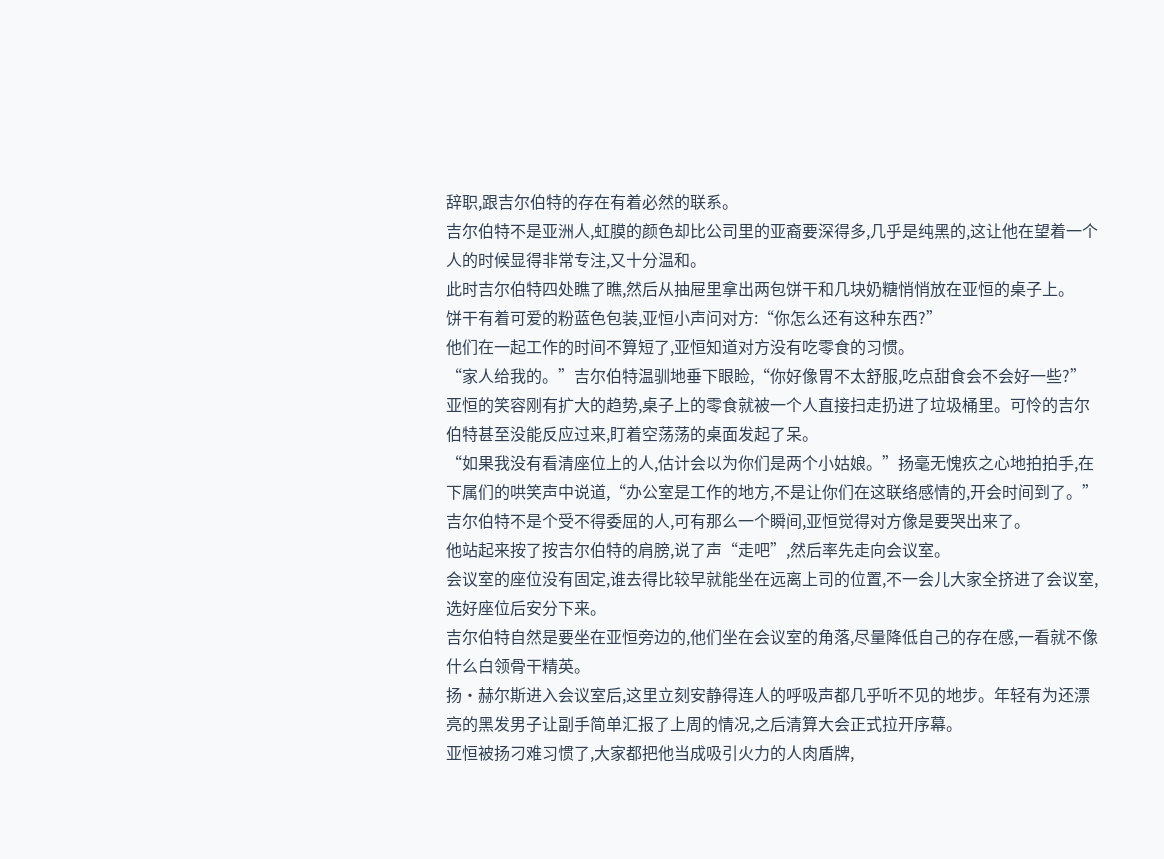辞职,跟吉尔伯特的存在有着必然的联系。
吉尔伯特不是亚洲人,虹膜的颜色却比公司里的亚裔要深得多,几乎是纯黑的,这让他在望着一个人的时候显得非常专注,又十分温和。
此时吉尔伯特四处瞧了瞧,然后从抽屉里拿出两包饼干和几块奶糖悄悄放在亚恒的桌子上。
饼干有着可爱的粉蓝色包装,亚恒小声问对方:“你怎么还有这种东西?”
他们在一起工作的时间不算短了,亚恒知道对方没有吃零食的习惯。
“家人给我的。”吉尔伯特温驯地垂下眼睑,“你好像胃不太舒服,吃点甜食会不会好一些?”
亚恒的笑容刚有扩大的趋势,桌子上的零食就被一个人直接扫走扔进了垃圾桶里。可怜的吉尔伯特甚至没能反应过来,盯着空荡荡的桌面发起了呆。
“如果我没有看清座位上的人,估计会以为你们是两个小姑娘。”扬毫无愧疚之心地拍拍手,在下属们的哄笑声中说道,“办公室是工作的地方,不是让你们在这联络感情的,开会时间到了。”
吉尔伯特不是个受不得委屈的人,可有那么一个瞬间,亚恒觉得对方像是要哭出来了。
他站起来按了按吉尔伯特的肩膀,说了声“走吧”,然后率先走向会议室。
会议室的座位没有固定,谁去得比较早就能坐在远离上司的位置,不一会儿大家全挤进了会议室,选好座位后安分下来。
吉尔伯特自然是要坐在亚恒旁边的,他们坐在会议室的角落,尽量降低自己的存在感,一看就不像什么白领骨干精英。
扬·赫尔斯进入会议室后,这里立刻安静得连人的呼吸声都几乎听不见的地步。年轻有为还漂亮的黑发男子让副手简单汇报了上周的情况,之后清算大会正式拉开序幕。
亚恒被扬刁难习惯了,大家都把他当成吸引火力的人肉盾牌,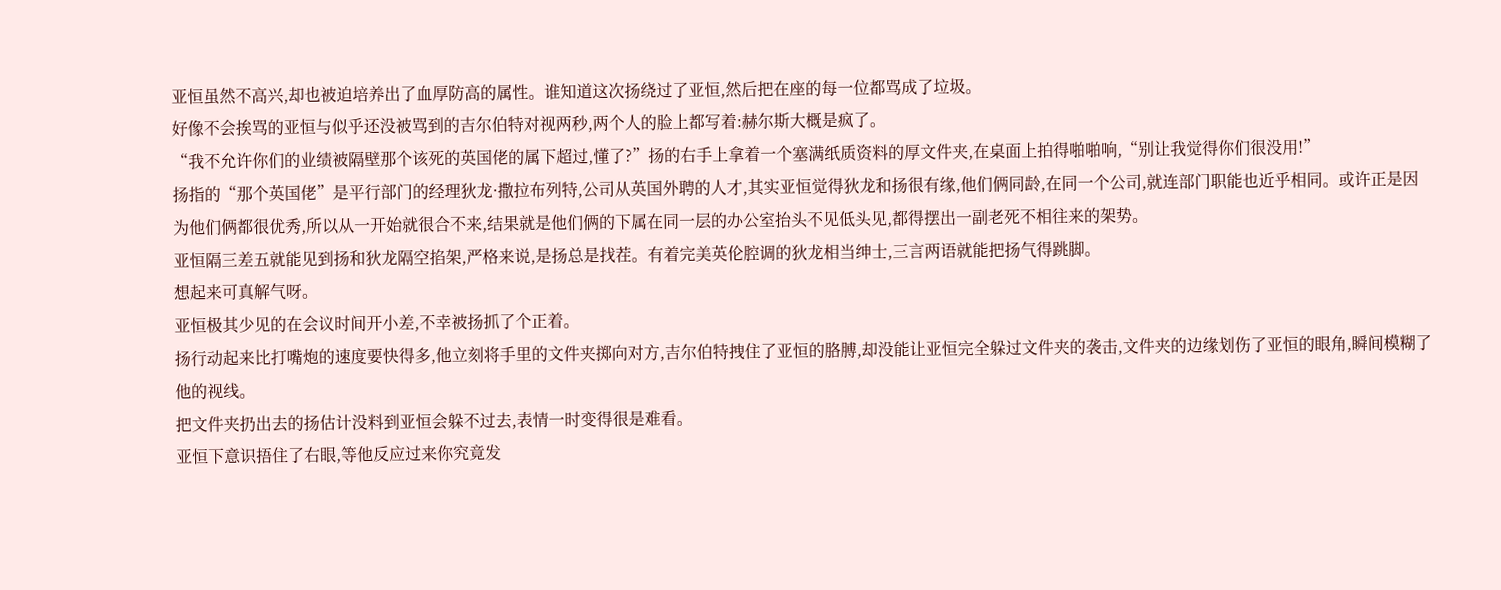亚恒虽然不高兴,却也被迫培养出了血厚防高的属性。谁知道这次扬绕过了亚恒,然后把在座的每一位都骂成了垃圾。
好像不会挨骂的亚恒与似乎还没被骂到的吉尔伯特对视两秒,两个人的脸上都写着:赫尔斯大概是疯了。
“我不允许你们的业绩被隔壁那个该死的英国佬的属下超过,懂了?”扬的右手上拿着一个塞满纸质资料的厚文件夹,在桌面上拍得啪啪响,“别让我觉得你们很没用!”
扬指的“那个英国佬”是平行部门的经理狄龙·撒拉布列特,公司从英国外聘的人才,其实亚恒觉得狄龙和扬很有缘,他们俩同龄,在同一个公司,就连部门职能也近乎相同。或许正是因为他们俩都很优秀,所以从一开始就很合不来,结果就是他们俩的下属在同一层的办公室抬头不见低头见,都得摆出一副老死不相往来的架势。
亚恒隔三差五就能见到扬和狄龙隔空掐架,严格来说,是扬总是找茬。有着完美英伦腔调的狄龙相当绅士,三言两语就能把扬气得跳脚。
想起来可真解气呀。
亚恒极其少见的在会议时间开小差,不幸被扬抓了个正着。
扬行动起来比打嘴炮的速度要快得多,他立刻将手里的文件夹掷向对方,吉尔伯特拽住了亚恒的胳膊,却没能让亚恒完全躲过文件夹的袭击,文件夹的边缘划伤了亚恒的眼角,瞬间模糊了他的视线。
把文件夹扔出去的扬估计没料到亚恒会躲不过去,表情一时变得很是难看。
亚恒下意识捂住了右眼,等他反应过来你究竟发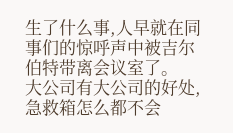生了什么事,人早就在同事们的惊呼声中被吉尔伯特带离会议室了。
大公司有大公司的好处,急救箱怎么都不会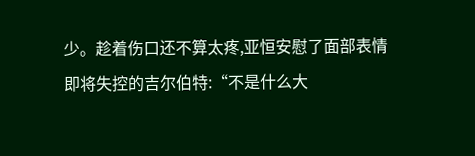少。趁着伤口还不算太疼,亚恒安慰了面部表情即将失控的吉尔伯特:“不是什么大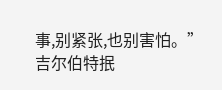事,别紧张,也别害怕。”
吉尔伯特抿